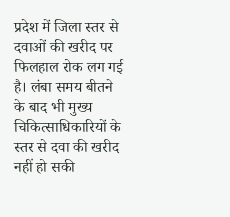प्रदेश में जिला स्तर से दवाओं की खरीद पर फिलहाल रोक लग गई है। लंबा समय बीतने के बाद भी मुख्य चिकित्साधिकारियों के स्तर से दवा की खरीद नहीं हो सकी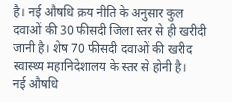है। नई औषधि क्रय नीति के अनुसार कुल दवाओं की 30 फीसदी जिला स्तर से ही खरीदी जानी है। शेष 70 फीसदी दवाओं की खरीद स्वास्थ्य महानिदेशालय के स्तर से होनी है।
नई औषधि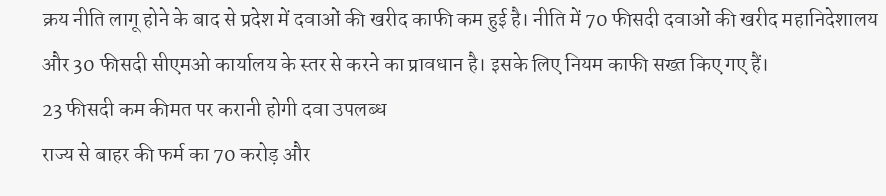क्रय नीति लागू होने के बाद से प्रदेश में दवाओं की खरीद काफी कम हुई है। नीति में 70 फीसदी दवाओं की खरीद महानिदेशालय और 30 फीसदी सीएमओ कार्यालय के स्तर से करने का प्रावधान है। इसके लिए नियम काफी सख्त किए गए हैं।
23 फीसदी कम कीमत पर करानी होगी दवा उपलब्ध
राज्य से बाहर की फर्म का 70 करोड़ और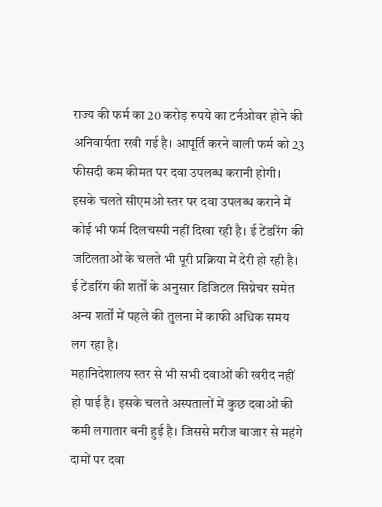राज्य की फर्म का 20 करोड़ रुपये का टर्नओवर होने की अनिवार्यता रखी गई है। आपूर्ति करने वाली फर्म को 23 फीसदी कम कीमत पर दवा उपलब्ध करानी होगी।
इसके चलते सीएमओ स्तर पर दवा उपलब्ध कराने में कोई भी फर्म दिलचस्पी नहीं दिखा रही है। ई टेंडरिंग की जटिलताओं के चलते भी पूरी प्रक्रिया में देरी हो रही है। ई टेंडरिंग की शर्तों के अनुसार डिजिटल सिग्नेचर समेत अन्य शर्तों में पहले की तुलना में काफी अधिक समय लग रहा है।
महानिदेशालय स्तर से भी सभी दवाओं की खरीद नहीं हो पाई है। इसके चलते अस्पतालों में कुछ दवाओं की कमी लगातार बनी हुई है। जिससे मरीज बाजार से महंगे दामों पर दवा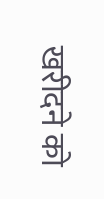खरीदने को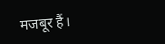मजबूर हैं।